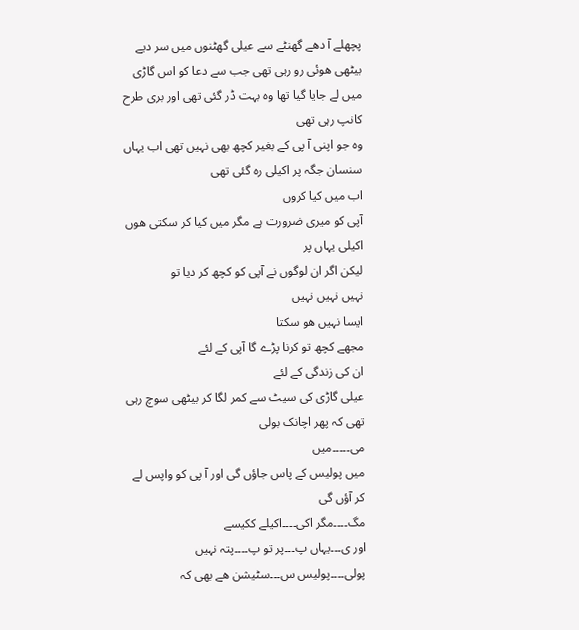پچھلے آ دھے گھنٹے سے عیلی گھٹنوں میں سر دیے بیٹھی ھوئی رو رہی تھی جب سے دعا کو اس گاڑی میں لے جایا گیا تھا وہ بہت ڈر گئی تھی اور بری طرح کانپ رہی تھی
وہ جو اپنی آ پی کے بغیر کچھ بھی نہیں تھی اب یہاں سنسان جگہ پر اکیلی رہ گئی تھی
اب میں کیا کروں
آپی کو میری ضرورت ہے مگر میں کیا کر سکتی ھوں
اکیلی یہاں پر
لیکن اگر ان لوگوں نے آپی کو کچھ کر دیا تو
نہیں نہیں نہیں
ایسا نہیں ھو سکتا
مجھے کچھ تو کرنا پڑے گا آپی کے لئے
ان کی زندگی کے لئے
عیلی گاڑی کی سیٹ سے کمر لگا کر بیٹھی سوچ رہی تھی کہ پھر اچانک بولی
می۔۔۔۔۔میں
میں پولیس کے پاس جاؤں گی اور آ پی کو واپس لے کر آؤں گی
مگ۔۔۔۔مگر اکی۔۔۔۔اکیلے ککیسے
اور ی۔۔۔یہاں پ۔۔۔پر تو پ۔۔۔۔پتہ نہیں پولی۔۔۔۔پولیس س۔۔۔سٹیشن ھے بھی کہ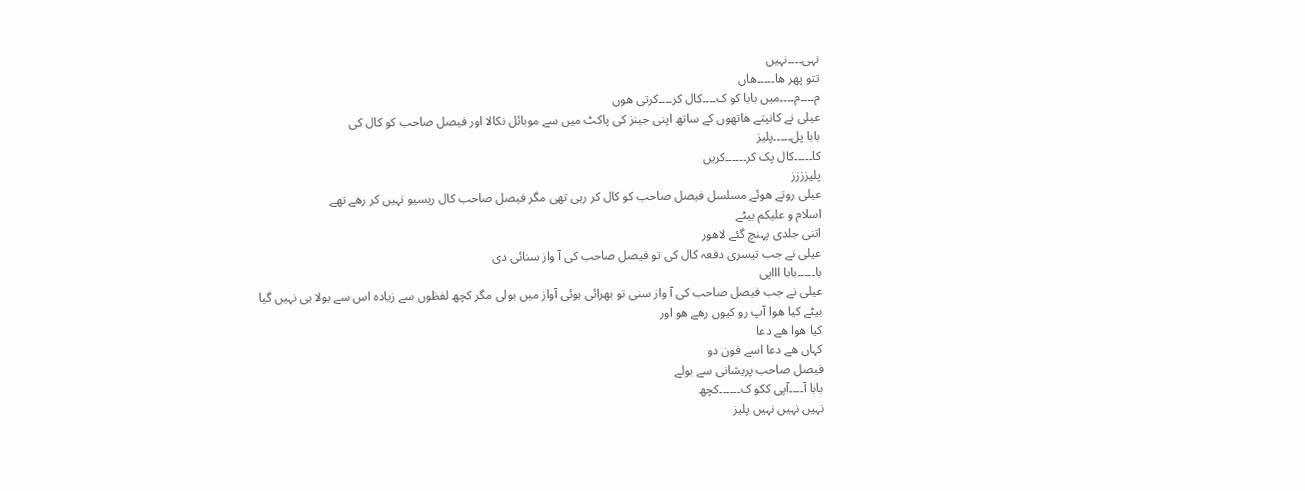نہی۔۔۔۔نہیں
تتو پھر ھا۔۔۔۔۔ھاں
م۔۔۔۔م۔۔۔۔میں بابا کو ک۔۔۔۔کال کر۔۔۔۔کرتی ھوں
عیلی نے کانپتے ھاتھوں کے ساتھ اپنی جینز کی پاکٹ میں سے موبائل نکالا اور فیصل صاحب کو کال کی
بابا پل۔۔۔۔۔پلیز
کا۔۔۔۔۔کال پک کر۔۔۔۔۔۔کریں
پلیزززز
عیلی روتے ھوئے مسلسل فیصل صاحب کو کال کر رہی تھی مگر فیصل صاحب کال ریسیو نہیں کر رھے تھے
اسلام و علیکم بیٹے
اتنی جلدی پہنچ گئے لاھور
عیلی نے جب تیسری دفعہ کال کی تو فیصل صاحب کی آ واز سنائی دی
با۔۔۔۔۔بابا اااپی
عیلی نے جب فیصل صاحب کی آ واز سنی تو بھرائی ہوئی آواز میں بولی مگر کچھ لفظوں سے زیادہ اس سے بولا ہی نہیں گیا
بیٹے کیا ھوا آپ رو کیوں رھے ھو اور
کیا ھوا ھے دعا
کہاں ھے دعا اسے فون دو
فیصل صاحب پریشانی سے بولے
بابا آ۔۔۔۔آپی ککو ک۔۔۔۔۔۔کچھ
نہیں نہیں نہیں پلیز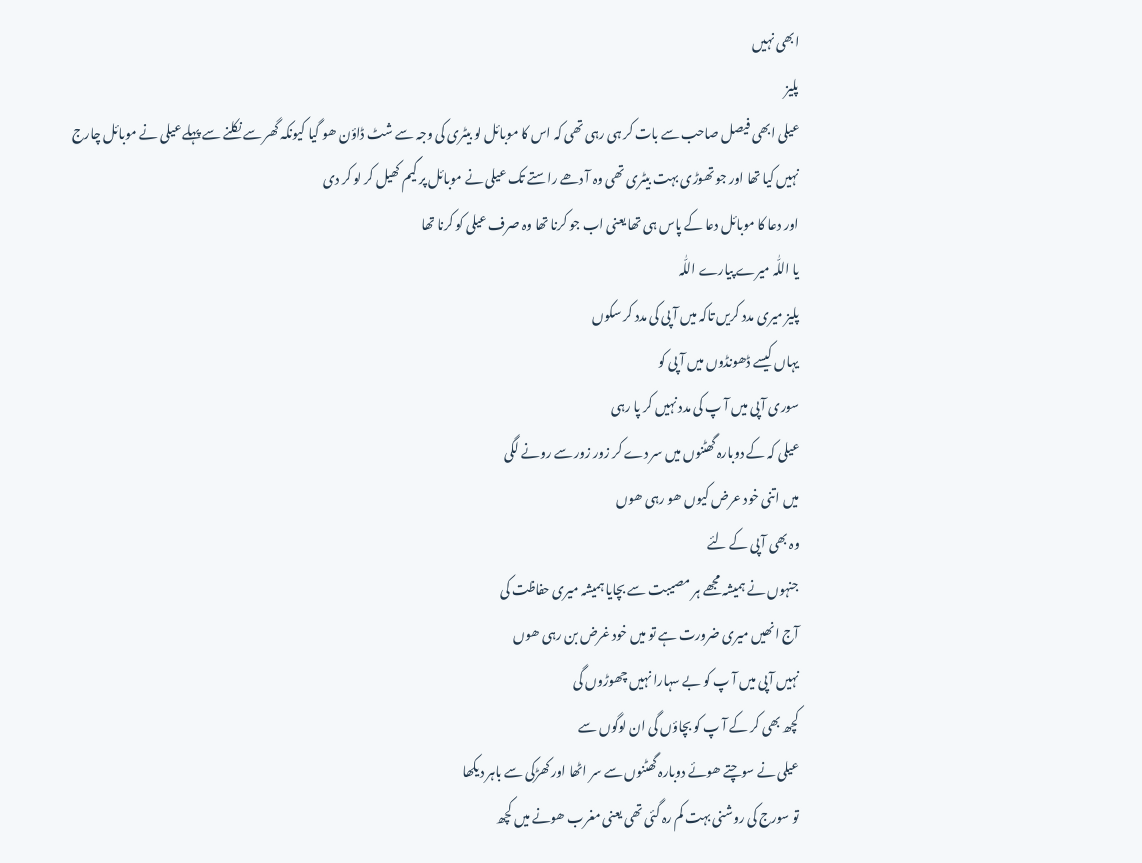ابھی نہیں
پلیز
عیلی ابھی فیصل صاحب سے بات کر ہی رہی تھی کہ اس کا موبائل لو بیٹری کی وجہ سے شٹ ڈاؤن ھو گیا کیونکہ گھر سے نکلنے سے پہلے عیلی نے موبائل چارج نہیں کیا تھا اور جو تھوڑی بہت بیٹری تھی وہ آ دھے راستے تک عیلی نے موبائل پر گیم کھیل کر لو کر دی
اور دعا کا موبائل دعا کے پاس ہی تھا یعنی اب جو کرنا تھا وہ صرف عیلی کو کرنا تھا
یا اللّٰہ میرے پیارے اللّٰہ
پلیز میری مدد کریں تاکہ میں آ پی کی مدد کر سکوں
یہاں کیسے ڈھونڈوں میں آ پی کو
سوری آ پی میں آ پ کی مدد نہیں کر پا رہی
عیلی کہ کے دوبارہ گھٹنوں میں سر دے کر زور زور سے رونے لگی
میں اتنی خود عرض کیوں ھو رہی ھوں
وہ بھی آ پی کے لئے
جنہوں نے ہمیشہ مجھے ہر مصیبت سے بچایا ہمیشہ میری حفاظت کی
آج انھیں میری ضرورت ہے تو میں خود غرض بن رہی ھوں
نہیں آ پی میں آ پ کو بے سہارا نہیں چھوڑوں گی
کچھ بھی کر کے آ پ کو بچاؤں گی ان لوگوں سے
عیلی نے سوچتے ھوئے دوبارہ گھٹنوں سے سر اٹھا اور کھڑکی سے باہر دیکھا
تو سورج کی روشنی بہت کم رہ گئی تھی یعنی مغرب ھونے میں کچھ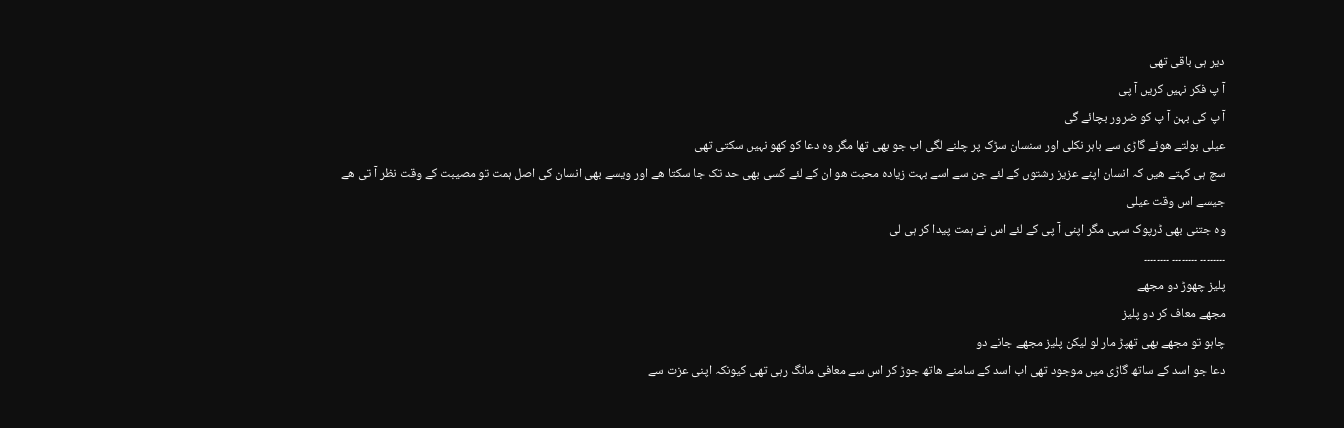دیر ہی باقی تھی
آ پ فکر نہیں کریں آ پی
آ پ کی بہن آ پ کو ضرور بچائے گی
عیلی بولتے ھوئے گاڑی سے باہر نکلی اور سنسان سڑک پر چلنے لگی اب جو بھی تھا مگر وہ دعا کو کھو نہیں سکتی تھی
سچ ہی کہتے ھیں کہ انسان اپنے عزیز رشتوں کے لئے جن سے اسے بہت زیادہ محبت ھو ان کے لئے کسی بھی حد تک جا سکتا ھے اور ویسے بھی انسان کی اصل ہمت تو مصیبت کے وقت نظر آ تی ھے
جیسے اس وقت عیلی
وہ جتنی بھی ڈرپوک سہی مگر اپنی آ پی کے لئے اس نے ہمت پیدا کر ہی لی
۔۔۔۔۔۔۔۔ ۔۔۔۔۔۔۔۔ ۔۔۔۔۔۔۔۔
پلیز چھوڑ دو مجھے
مجھے معاف کر دو پلیز
چاہو تو مجھے بھی تھپڑ مار لو لیکن پلیز مجھے جانے دو
دعا جو اسد کے ساتھ گاڑی میں موجود تھی اب اسد کے سامنے ھاتھ جوڑ کر اس سے معافی مانگ رہی تھی کیونکہ اپنی عزت سے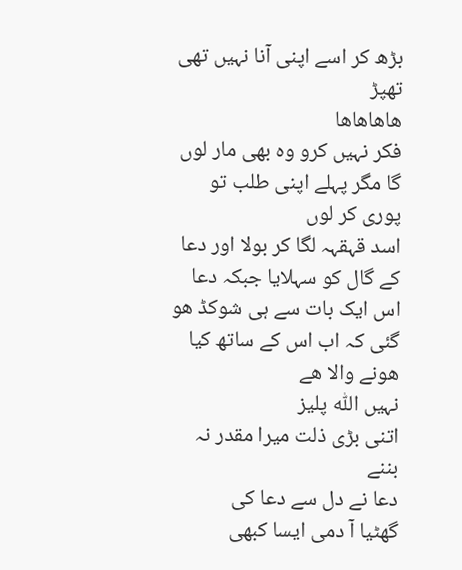بڑھ کر اسے اپنی آنا نہیں تھی
تھپڑ
ھاھاھاھا
فکر نہیں کرو وہ بھی مار لوں گا مگر پہلے اپنی طلب تو پوری کر لوں
اسد قہقہہ لگا کر بولا اور دعا کے گال کو سہلایا جبکہ دعا اس ایک بات سے ہی شوکڈ ھو گئی کہ اب اس کے ساتھ کیا ھونے والا ھے
نہیں اللّٰہ پلیز
اتنی بڑی ذلت میرا مقدر نہ بننے
دعا نے دل سے دعا کی
گھٹیا آ دمی ایسا کبھی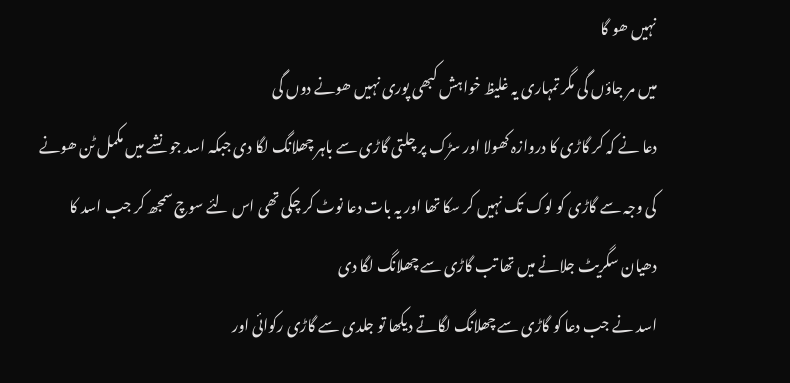نہیں ھو گا
میں مر جاؤں گی مگر تمہاری یہ غلیظ خواہش کبھی پوری نہیں ھونے دوں گی
دعا نے کہ کر گاڑی کا دروازہ کھولا اور سڑک پر چلتی گاڑی سے باہر چھلانگ لگا دی جبکہ اسد جو نشے میں مکمل ٹن ھونے کی وجہ سے گاڑی کو لوک تک نہیں کر سکا تھا اور یہ بات دعا نوٹ کر چکی تھی اس لئے سوچ سمجھ کر جب اسد کا دھیان سگریٹ جلانے میں تھا تب گاڑی سے چھلانگ لگا دی
اسد نے جب دعا کو گاڑی سے چھلانگ لگاتے دیکھا تو جلدی سے گاڑی رکوائی اور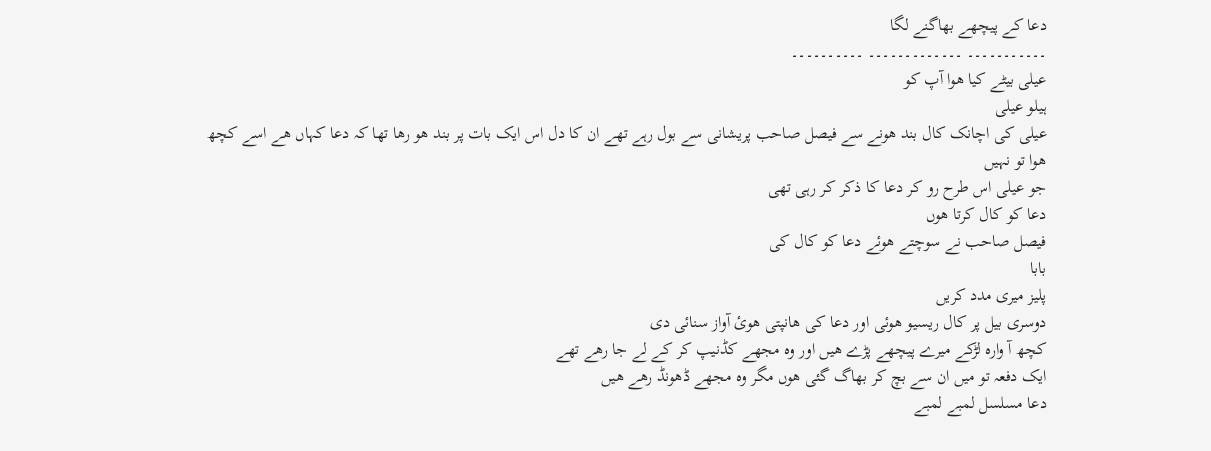دعا کے پیچھے بھاگنے لگا
۔۔۔۔۔۔۔۔۔۔۔ ۔۔۔۔۔۔۔۔۔۔۔۔۔ ۔۔۔۔۔۔۔۔۔۔
عیلی بیٹے کیا ھوا آپ کو
ہیلو عیلی
عیلی کی اچانک کال بند ھونے سے فیصل صاحب پریشانی سے بول رہے تھے ان کا دل اس ایک بات پر بند ھو رھا تھا کہ دعا کہاں ھے اسے کچھ ھوا تو نہیں
جو عیلی اس طرح رو کر دعا کا ذکر کر رہی تھی
دعا کو کال کرتا ھوں
فیصل صاحب نے سوچتے ھوئے دعا کو کال کی
بابا
پلیز میری مدد کریں
دوسری بیل پر کال ریسیو ھوئی اور دعا کی ھانپتی ھوئ آواز سنائی دی
کچھ آ وارہ لڑکے میرے پیچھے پڑے ھیں اور وہ مجھے کڈنیپ کر کے لے جا رھے تھے
ایک دفعہ تو میں ان سے بچ کر بھاگ گئی ھوں مگر وہ مجھے ڈھونڈ رھے ھیں
دعا مسلسل لمبے لمبے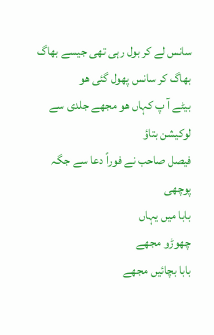سانس لے کر بول رہی تھی جیسے بھاگ بھاگ کر سانس پھول گئی ھو
بیٹے آ پ کہاں ھو مجھے جلدی سے لوکیشن بتاؤ
فیصل صاحب نے فوراً دعا سے جگہ پوچھی
بابا میں یہاں
چھوڑو مجھے
بابا بچائیں مجھے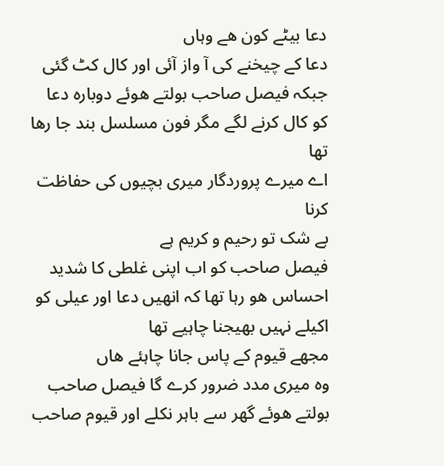دعا بیٹے کون ھے وہاں
دعا کے چیخنے کی آ واز آئی اور کال کٹ گئی جبکہ فیصل صاحب بولتے ھوئے دوبارہ دعا کو کال کرنے لگے مگر فون مسلسل بند جا رھا تھا
اے میرے پروردگار میری بچیوں کی حفاظت کرنا
بے شک تو رحیم و کریم ہے
فیصل صاحب کو اب اپنی غلطی کا شدید احساس ھو رہا تھا کہ انھیں دعا اور عیلی کو اکیلے نہیں بھیجنا چاہیے تھا
مجھے قیوم کے پاس جانا چاہئے ھاں
وہ میری مدد ضرور کرے گا فیصل صاحب بولتے ھوئے گھر سے باہر نکلے اور قیوم صاحب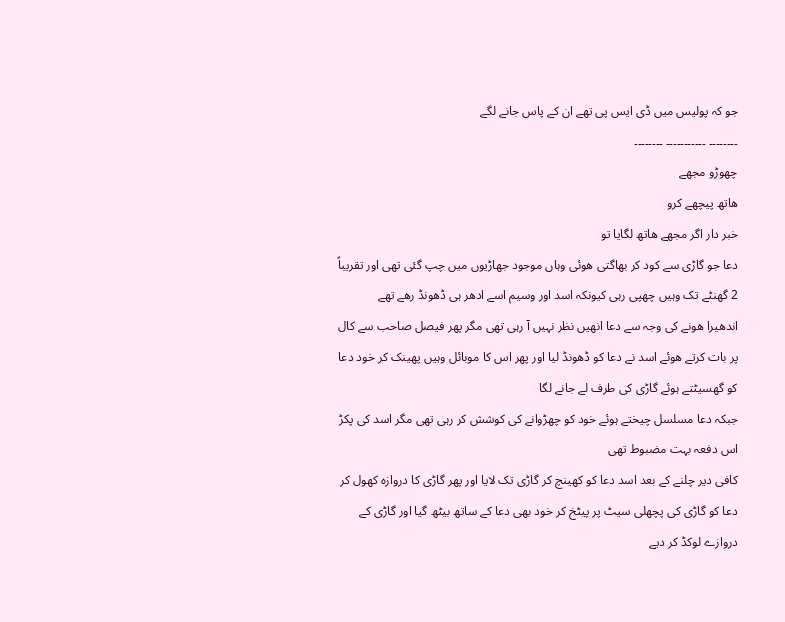جو کہ پولیس میں ڈی ایس پی تھے ان کے پاس جانے لگے
۔۔۔۔۔۔۔۔ ۔۔۔۔۔۔۔۔۔۔۔ ۔۔۔۔۔۔۔۔
چھوڑو مجھے
ھاتھ پیچھے کرو
خبر دار اگر مجھے ھاتھ لگایا تو
دعا جو گاڑی سے کود کر بھاگتی ھوئی وہاں موجود جھاڑیوں میں چپ گئی تھی اور تقریباً 2 گھنٹے تک وہیں چھپی رہی کیونکہ اسد اور وسیم اسے ادھر ہی ڈھونڈ رھے تھے
اندھیرا ھونے کی وجہ سے دعا انھیں نظر نہیں آ رہی تھی مگر پھر فیصل صاحب سے کال پر بات کرتے ھوئے اسد نے دعا کو ڈھونڈ لیا اور پھر اس کا موبائل وہیں پھینک کر خود دعا کو گھسیٹتے ہوئے گاڑی کی طرف لے جانے لگا
جبکہ دعا مسلسل چیختے ہوئے خود کو چھڑوانے کی کوشش کر رہی تھی مگر اسد کی پکڑ اس دفعہ بہت مضبوط تھی
کافی دیر چلنے کے بعد اسد دعا کو کھینچ کر گاڑی تک لایا اور پھر گاڑی کا دروازہ کھول کر دعا کو گاڑی کی پچھلی سیٹ پر پیٹخ کر خود بھی دعا کے ساتھ بیٹھ گیا اور گاڑی کے دروازے لوکڈ کر دیے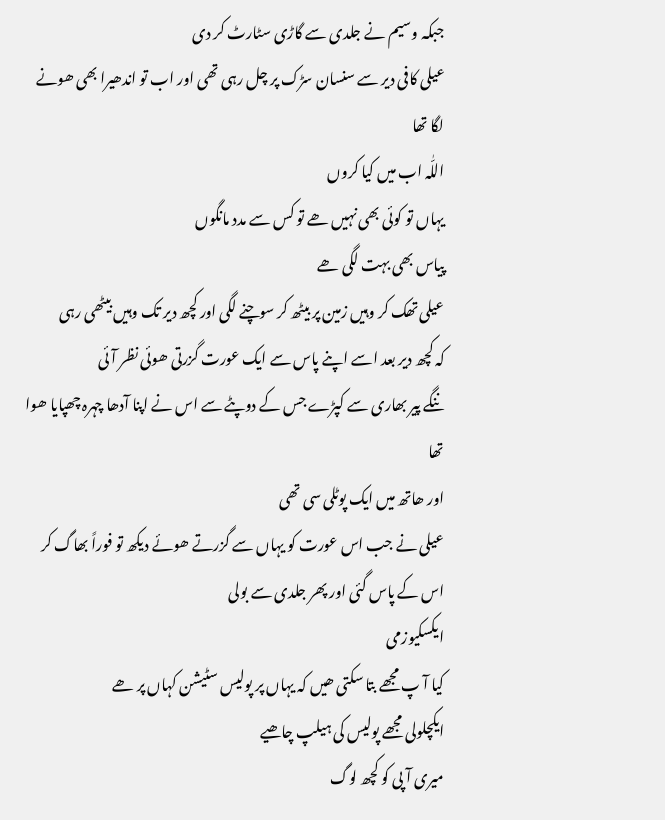جبکہ وسیم نے جلدی سے گاڑی سٹارٹ کر دی
عیلی کافی دیر سے سنسان سڑک پر چل رہی تھی اور اب تو اندھیرا بھی ھونے لگا تھا
اللّٰہ اب میں کیا کروں
یہاں تو کوئی بھی نہیں ھے تو کس سے مدد مانگوں
پیاس بھی بہت لگی ھے
عیلی تھک کر وہیں زمین پر بیٹھ کر سوچنے لگی اور کچھ دیر تک وہیں بیٹھی رہی
کہ کچھ دیر بعد اسے اپنے پاس سے ایک عورت گزرتی ھوئی نظر آئی
ننگے پیر بھاری سے کپڑے جس کے دوپٹے سے اس نے اپنا آدھا چہرہ چھپایا ھوا تھا
اور ھاتھ میں ایک پوٹلی سی تھی
عیلی نے جب اس عورت کو یہاں سے گزرتے ھوئے دیکھ تو فوراً بھاگ کر اس کے پاس گئی اور پھر جلدی سے بولی
ایکسکیوزمی
کیا آ پ مجھے بتا سکتی ھیں کہ یہاں پر پولیس سٹیشن کہاں پر ھے
ایکچلولی مجھے پولیس کی ہیلپ چاھیے
میری آ پی کو کچھ لوگ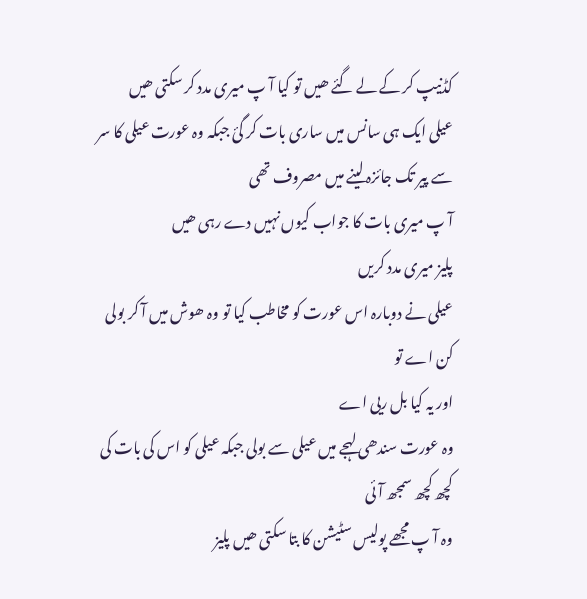کڈنیپ کر کے لے گئے ھیں تو کیا آ پ میری مدد کر سکتی ھیں
عیلی ایک ہی سانس میں ساری بات کر گئ جبکہ وہ عورت عیلی کا سر سے پیر تک جائزہ لینے میں مصروف تھی
آ پ میری بات کا جواب کیوں نہیں دے رہی ھیں
پلیز میری مدد کریں
عیلی نے دوبارہ اس عورت کو مخاطب کیا تو وہ ھوش میں آ کر بولی
کن اے تو
اور یہ کیا بل ریی اے
وہ عورت سندھی لہجے میں عیلی سے بولی جبکہ عیلی کو اس کی بات کی کچھ کچھ سمجھ آئی
وہ آ پ مجھے پولیس سٹیشن کا بتا سکتی ھیں پلیز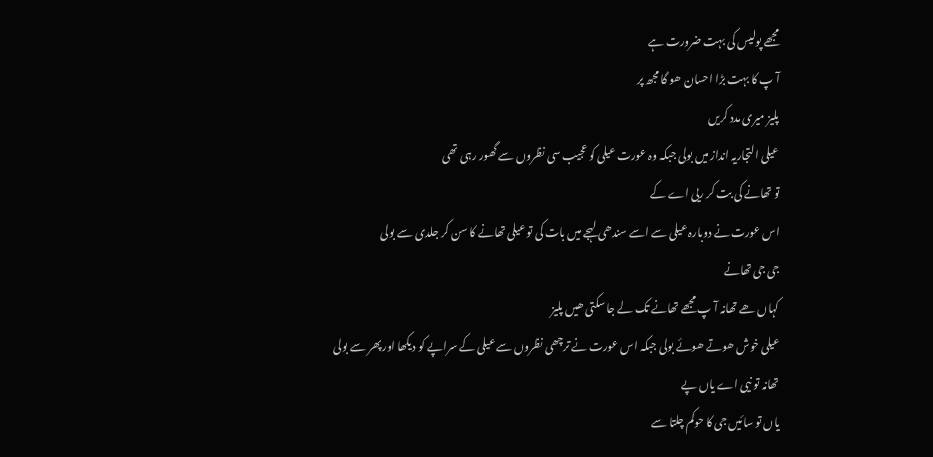مجھے پولیس کی بہت ضرورت ہے
آ پ کا بہت بڑا احسان ھو گا مجھ پر
پلیز میری مدد کریں
عیلی التجاریہ انداز میں بولی جبکہ وہ عورت عیلی کو عجیب سی نظروں سے گھور رہی تھی
تو تھانے کی بت کر ریی اے کے
اس عورت نے دوبارہ عیلی سے اسے سندھی لہجے میں بات کی تو عیلی تھانے کا سن کر جلدی سے بولی
جی جی تھانے
کہاں ھے تھانہ آ پ مجھے تھانے تک لے جا سکتی ھیں پلیز
عیلی خوش ھوتے ھوئے بولی جبکہ اس عورت نے ترچھی نظروں سے عیلی کے سراپے کو دیکھا اور پھر سے بولی
تھانہ تو نیی اے یاں پے
یاں تو سائیں جی کا حوکم چلتا سے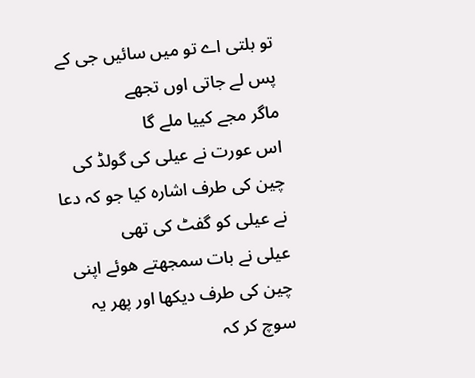تو بلتی اے تو میں سائیں جی کے پس لے جاتی اوں تجھے
ماگر مجے کییا ملے گا
اس عورت نے عیلی کی گولڈ کی چین کی طرف اشارہ کیا جو کہ دعا نے عیلی کو گفٹ کی تھی
عیلی نے بات سمجھتے ھوئے اپنی چین کی طرف دیکھا اور پھر یہ سوچ کر کہ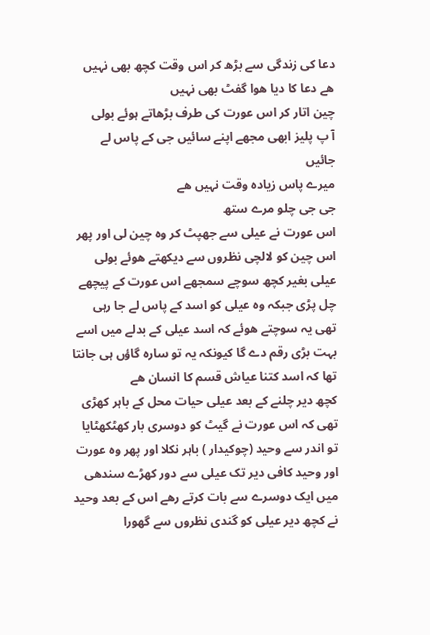دعا کی زندگی سے بڑھ کر اس وقت کچھ بھی نہیں ھے دعا کا دیا ھوا گفٹ بھی نہیں
چین اتار کر اس عورت کی طرف بڑھاتے ہوئے بولی
آ پ پلیز ابھی مجھے اپنے سائیں جی کے پاس لے جائیں
میرے پاس زیادہ وقت نہیں ھے
جی جی چلو مرے ستھ
اس عورت نے عیلی سے جھپٹ کر وہ چین لی اور پھر اس چین کو لالچی نظروں سے دیکھتے ھوئے بولی
عیلی بغیر کچھ سوچے سمجھے اس عورت کے پیچھے چل پڑی جبکہ وہ عیلی کو اسد کے پاس لے جا رہی تھی یہ سوچتے ھوئے کہ اسد عیلی کے بدلے میں اسے بہت بڑی رقم دے گا کیونکہ یہ تو سارہ گاؤں ہی جانتا تھا کہ اسد کتنا عیاش قسم کا انسان ھے
کچھ دیر چلنے کے بعد عیلی حیات محل کے باہر کھڑی تھی کہ اس عورت نے گیٹ کو دوسری بار کھٹکھٹایا تو اندر سے وحید (چوکیدار ) باہر نکلا اور پھر وہ عورت اور وحید کافی دیر تک عیلی سے دور کھڑے سندھی میں ایک دوسرے سے بات کرتے رھے اس کے بعد وحید نے کچھ دیر عیلی کو گندی نظروں سے گھورا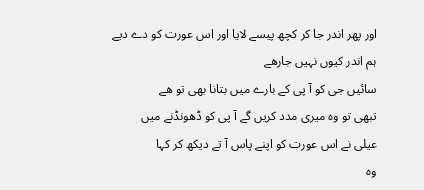اور پھر اندر جا کر کچھ پیسے لایا اور اس عورت کو دے دیے
ہم اندر کیوں نہیں جارھے
سائیں جی کو آ پی کے بارے میں بتانا بھی تو ھے
تبھی تو وہ میری مدد کریں گے آ پی کو ڈھونڈنے میں
عیلی نے اس عورت کو اپنے پاس آ تے دیکھ کر کہا
وہ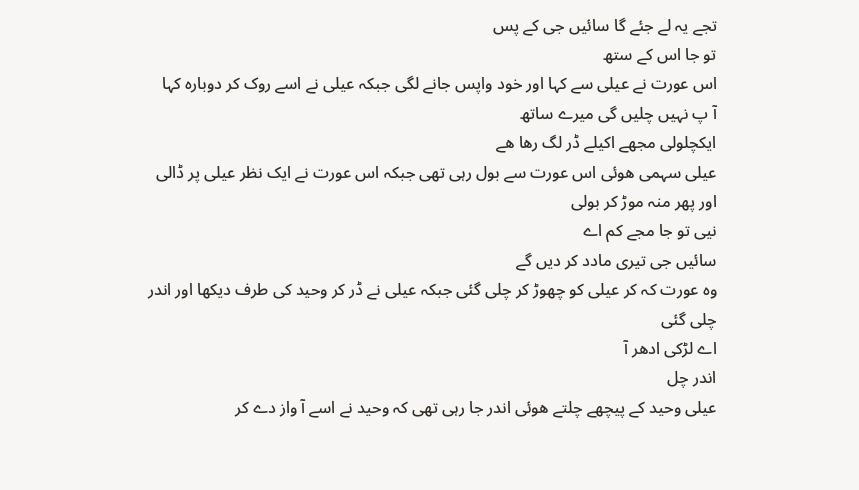تجے یہ لے جئے گا سائیں جی کے پس
تو جا اس کے ستھ
اس عورت نے عیلی سے کہا اور خود واپس جانے لگی جبکہ عیلی نے اسے روک کر دوبارہ کہا
آ پ نہیں چلیں گی میرے ساتھ
ایکچلولی مجھے اکیلے ڈر لگ رھا ھے
عیلی سہمی ھوئی اس عورت سے بول رہی تھی جبکہ اس عورت نے ایک نظر عیلی پر ڈالی اور پھر منہ موڑ کر بولی
نیی تو جا مجے کم اے
سائیں جی تیری مادد کر دیں گے
وہ عورت کہ کر عیلی کو چھوڑ کر چلی گئی جبکہ عیلی نے ڈر کر وحید کی طرف دیکھا اور اندر چلی گئی
اے لڑکی ادھر آ
اندر چل
عیلی وحید کے پیچھے چلتے ھوئی اندر جا رہی تھی کہ وحید نے اسے آ واز دے کر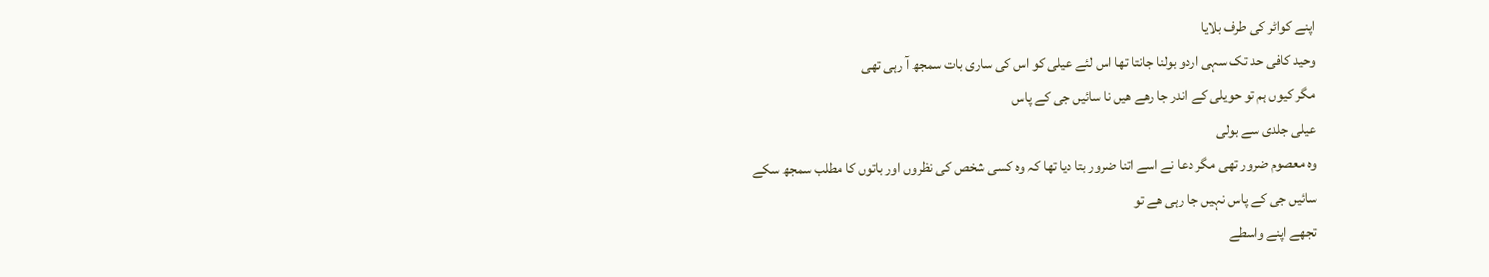اپنے کواٹر کی طرف بلایا
وحید کافی حد تک سہی اردو بولنا جانتا تھا اس لئے عیلی کو اس کی ساری بات سمجھ آ رہی تھی
مگر کیوں ہم تو حویلی کے اندر جا رھے ھیں نا سائیں جی کے پاس
عیلی جلدی سے بولی
وہ معصوم ضرور تھی مگر دعا نے اسے اتنا ضرور بتا دیا تھا کہ وہ کسی شخص کی نظروں اور باتوں کا مطلب سمجھ سکے
سائیں جی کے پاس نہیں جا رہی ھے تو
تجھے اپنے واسطے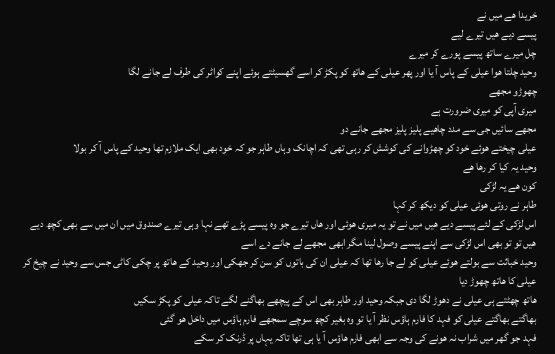خریدا ھے میں نے
پیسے دیے ھیں تیرے لیے
چل میرے ساتھ پیسے پورے کر میرے
وحید چلتا ھوا عیلی کے پاس آ یا اور پھر عیلی کے ھاتھ کو پکڑ کر اسے گھسیٹتے ہوئے اپنے کواٹر کی طرف لے جانے لگا
چھوڑو مجھے
میری آپی کو میری ضرورت ہے
مجھے سائیں جی سے مدد چاھیے پلیز پلیز مجھے جانے دو
عیلی چیختے ھوئے خود کو چھڑوانے کی کوشش کر رہی تھی کہ اچانک وہاں طاہر جو کہ خود بھی ایک ملازم تھا وحید کے پاس آ کر بولا
وحید یہ کیا کر رھا ھے
کون ھے یہ لڑکی
طاہر نے روتی ھوئی عیلی کو دیکھ کر کہا
اس لڑکی کے لئے پیسے دیے ھیں میں نے تو یہ میری ھوئی اور ھاں تیرے جو وہ پیسے پڑے تھے نہا وہی تیرے صندوق میں ان میں سے بھی کچھ دیے ھیں تو تو بھی اس لڑکی سے اپنے پیسے وصول لینا مگر ابھی مجھے لے جانے دے اسے
وحید خباثت سے بولتے ھوئے عیلی کو لے جا رھا تھا کہ عیلی ان کی باتوں کو سن کر جھکی اور وحید کے ھاتھ پر چکی کاٹی جس سے وحید نے چیخ کر عیلی کا ھاتھ چھوڑ دیا
ھاتھ چھٹتے ہی عیلی نے دھوڑ لگا دی جبکہ وحید اور طاہر بھی اس کے پیچھے بھاگنے لگے تاکہ عیلی کو پکڑ سکیں
بھاگتے بھاگتے عیلی کو فہد کا فارم ہاؤس نظر آ یا تو وہ بغیر کچھ سوچے سمجھے فارم ہاؤس میں داخل ھو گئی
فہد جو گھر میں شراب نہ ھونے کی وجہ سے ابھی فارم ھاؤس آ یا ہی تھا تاکہ یہاں پر ڈرنک کر سکے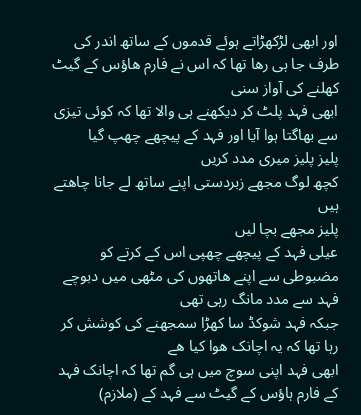اور ابھی لڑکھڑاتے ہوئے قدموں کے ساتھ اندر کی طرف جا ہی رھا تھا کہ اس نے فارم ھاؤس کے گیٹ کھلنے کی آواز سنی
ابھی فہد پلٹ کر دیکھنے ہی والا تھا کہ کوئی تیزی سے بھاگتا ہوا آیا اور فہد کے پیچھے چھپ گیا
پلیز پلیز میری مدد کریں
کچھ لوگ مجھے زبردستی اپنے ساتھ لے جانا چاھتے ہیں
پلیز مجھے بچا لیں
عیلی فہد کے پیچھے چھپی اس کے کرتے کو مضبوطی سے اپنے ھاتھوں کی مٹھی میں دبوچے فہد سے مدد مانگ رہی تھی
جبکہ فہد شوکڈ سا کھڑا سمجھنے کی کوشش کر رہا تھا کہ یہ اچانک ھوا کیا ھے
ابھی فہد اپنی سوچ میں ہی گم تھا کہ اچانک فہد کے فارم ہاؤس کے گیٹ سے فہد کے (ملازم)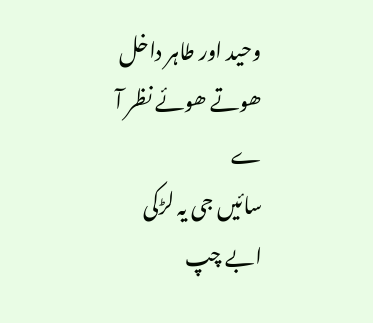وحید اور طاہر داخل ھوتے ھوئے نظر آ ے
سائیں جی یہ لڑکی
ابے چپ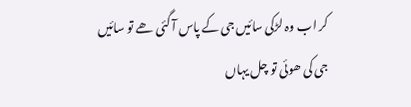کر اب وہ لڑکی سائیں جی کے پاس آ گئی ھے تو سائیں جی کی ھوئی تو چل یہاں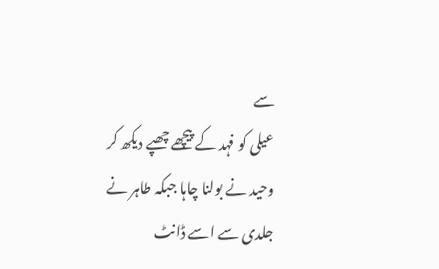سے
عیلی کو فہد کے پیچھے چھپے دیکھ کر وحید نے بولنا چاہا جبکہ طاہر نے جلدی سے اسے ڈانٹ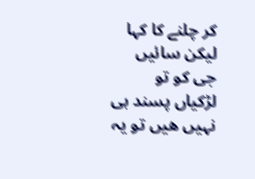کر چلنے کا کہا
لیکن سائیں جی کو تو لڑکیاں پسند ہی نہیں ھیں تو یہ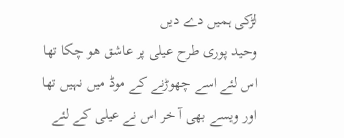لڑکی ہمیں دے دیں
وحید پوری طرح عیلی پر عاشق ھو چکا تھا اس لئے اسے چھوڑنے کے موڈ میں نہیں تھا اور ویسے بھی آ خر اس نے عیلی کے لئے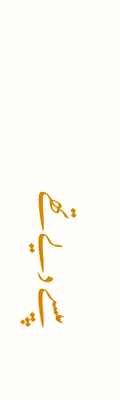پیسے دیے تھے